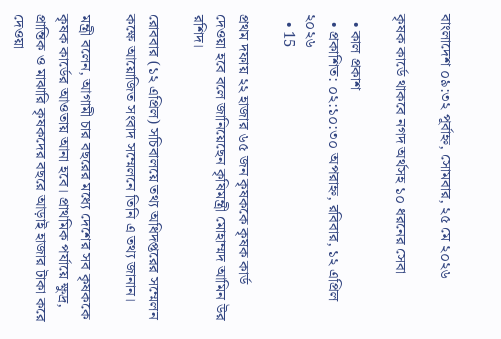বাংলাদেশ ০৯:৩২ পূর্বাহ্ন, সোমবার, ২৫ মে ২০২৬

কৃষক কার্ডে থাকবে নগদ অর্থসহ ১০ ধরনের সেবা

  • কাল প্রকাশ
  • প্রকাশিত: ০২:১০:৩০ অপরাহ্ন, রবিবার, ১২ এপ্রিল ২০২৬
  • 15

প্রথম দফায় ২২ হাজার ৬৫ জন কৃষককে কৃষক কার্ড দেওয়া হবে বলে জানিয়েছেন কৃষিমন্ত্রী মোহাম্মদ আমিন উর রশিদ।

রোববার (১২ এপ্রিল) সচিবালয়ে তথ্য অধিদপ্তরের সম্মেলন কক্ষে আয়োজিত সংবাদ সম্মেলনে তিনি এ তথ্য জানান।

মন্ত্রী বলেন, আগামী চার বছরের মধ্যে দেশের সব কৃষককে কৃষক কার্ডের আওতায় আনা হবে। প্রাথমিক পর্যায়ে ক্ষুদ্র, প্রান্তিক ও মাঝারি কৃষকদের বছরে আড়াই হাজার টাকা করে দেওয়া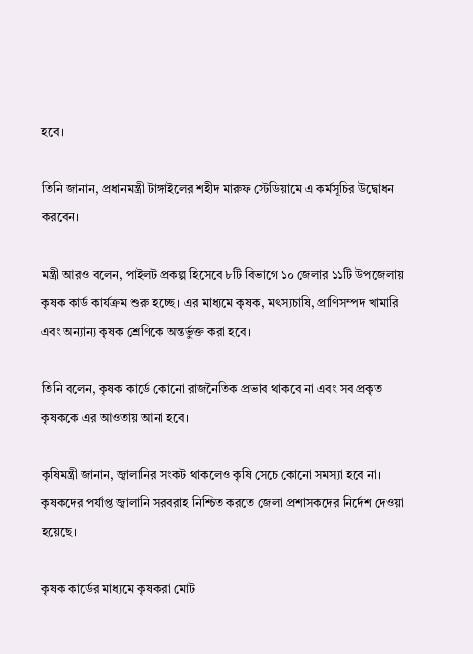হবে।

তিনি জানান, প্রধানমন্ত্রী টাঙ্গাইলের শহীদ মারুফ স্টেডিয়ামে এ কর্মসূচির উদ্বোধন করবেন।

মন্ত্রী আরও বলেন, পাইলট প্রকল্প হিসেবে ৮টি বিভাগে ১০ জেলার ১১টি উপজেলায় কৃষক কার্ড কার্যক্রম শুরু হচ্ছে। এর মাধ্যমে কৃষক, মৎস্যচাষি, প্রাণিসম্পদ খামারি এবং অন্যান্য কৃষক শ্রেণিকে অন্তর্ভুক্ত করা হবে।

তিনি বলেন, কৃষক কার্ডে কোনো রাজনৈতিক প্রভাব থাকবে না এবং সব প্রকৃত কৃষককে এর আওতায় আনা হবে।

কৃষিমন্ত্রী জানান, জ্বালানির সংকট থাকলেও কৃষি সেচে কোনো সমস্যা হবে না। কৃষকদের পর্যাপ্ত জ্বালানি সরবরাহ নিশ্চিত করতে জেলা প্রশাসকদের নির্দেশ দেওয়া হয়েছে।

কৃষক কার্ডের মাধ্যমে কৃষকরা মোট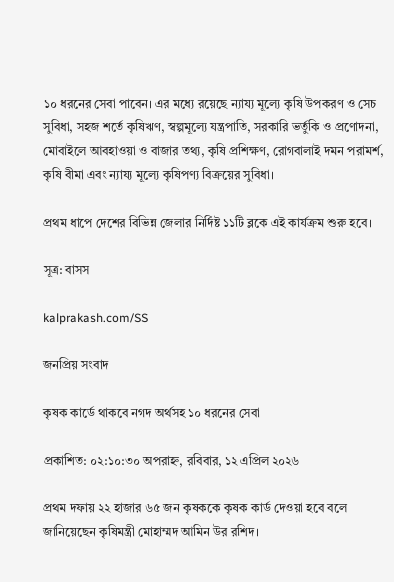১০ ধরনের সেবা পাবেন। এর মধ্যে রয়েছে ন্যায্য মূল্যে কৃষি উপকরণ ও সেচ সুবিধা, সহজ শর্তে কৃষিঋণ, স্বল্পমূল্যে যন্ত্রপাতি, সরকারি ভর্তুকি ও প্রণোদনা, মোবাইলে আবহাওয়া ও বাজার তথ্য, কৃষি প্রশিক্ষণ, রোগবালাই দমন পরামর্শ, কৃষি বীমা এবং ন্যায্য মূল্যে কৃষিপণ্য বিক্রয়ের সুবিধা।

প্রথম ধাপে দেশের বিভিন্ন জেলার নির্দিষ্ট ১১টি ব্লকে এই কার্যক্রম শুরু হবে।

সূত্র: বাসস

kalprakash.com/SS

জনপ্রিয় সংবাদ

কৃষক কার্ডে থাকবে নগদ অর্থসহ ১০ ধরনের সেবা

প্রকাশিত: ০২:১০:৩০ অপরাহ্ন, রবিবার, ১২ এপ্রিল ২০২৬

প্রথম দফায় ২২ হাজার ৬৫ জন কৃষককে কৃষক কার্ড দেওয়া হবে বলে জানিয়েছেন কৃষিমন্ত্রী মোহাম্মদ আমিন উর রশিদ।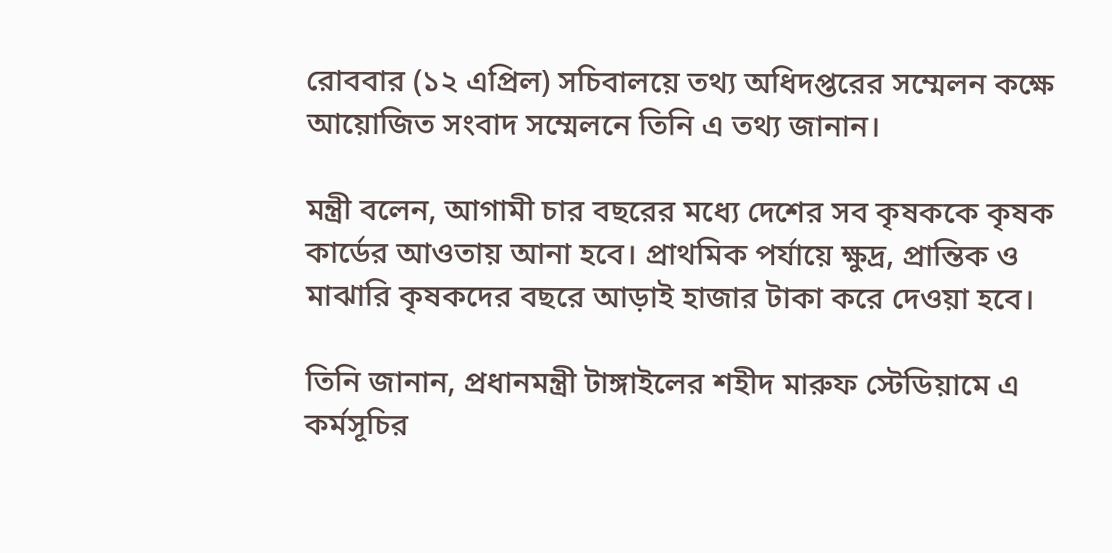রোববার (১২ এপ্রিল) সচিবালয়ে তথ্য অধিদপ্তরের সম্মেলন কক্ষে আয়োজিত সংবাদ সম্মেলনে তিনি এ তথ্য জানান।

মন্ত্রী বলেন, আগামী চার বছরের মধ্যে দেশের সব কৃষককে কৃষক কার্ডের আওতায় আনা হবে। প্রাথমিক পর্যায়ে ক্ষুদ্র, প্রান্তিক ও মাঝারি কৃষকদের বছরে আড়াই হাজার টাকা করে দেওয়া হবে।

তিনি জানান, প্রধানমন্ত্রী টাঙ্গাইলের শহীদ মারুফ স্টেডিয়ামে এ কর্মসূচির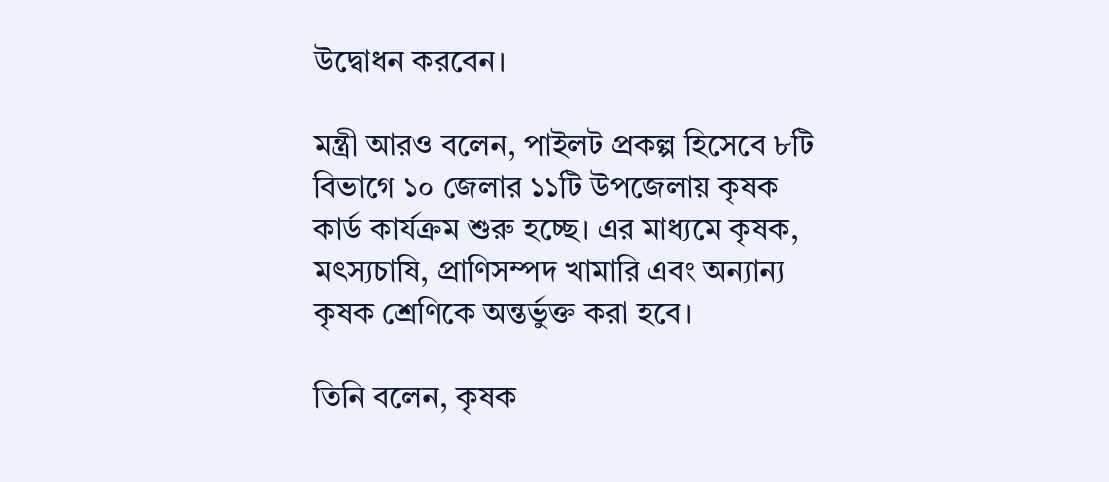উদ্বোধন করবেন।

মন্ত্রী আরও বলেন, পাইলট প্রকল্প হিসেবে ৮টি বিভাগে ১০ জেলার ১১টি উপজেলায় কৃষক কার্ড কার্যক্রম শুরু হচ্ছে। এর মাধ্যমে কৃষক, মৎস্যচাষি, প্রাণিসম্পদ খামারি এবং অন্যান্য কৃষক শ্রেণিকে অন্তর্ভুক্ত করা হবে।

তিনি বলেন, কৃষক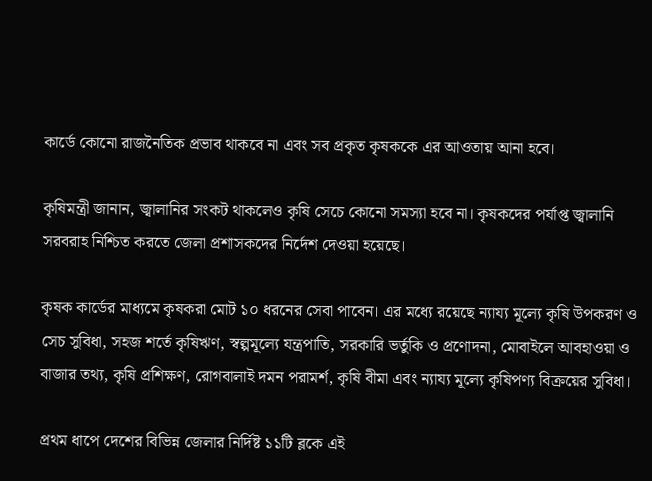কার্ডে কোনো রাজনৈতিক প্রভাব থাকবে না এবং সব প্রকৃত কৃষককে এর আওতায় আনা হবে।

কৃষিমন্ত্রী জানান, জ্বালানির সংকট থাকলেও কৃষি সেচে কোনো সমস্যা হবে না। কৃষকদের পর্যাপ্ত জ্বালানি সরবরাহ নিশ্চিত করতে জেলা প্রশাসকদের নির্দেশ দেওয়া হয়েছে।

কৃষক কার্ডের মাধ্যমে কৃষকরা মোট ১০ ধরনের সেবা পাবেন। এর মধ্যে রয়েছে ন্যায্য মূল্যে কৃষি উপকরণ ও সেচ সুবিধা, সহজ শর্তে কৃষিঋণ, স্বল্পমূল্যে যন্ত্রপাতি, সরকারি ভর্তুকি ও প্রণোদনা, মোবাইলে আবহাওয়া ও বাজার তথ্য, কৃষি প্রশিক্ষণ, রোগবালাই দমন পরামর্শ, কৃষি বীমা এবং ন্যায্য মূল্যে কৃষিপণ্য বিক্রয়ের সুবিধা।

প্রথম ধাপে দেশের বিভিন্ন জেলার নির্দিষ্ট ১১টি ব্লকে এই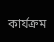কার্যক্রম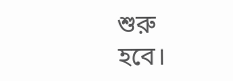শুরু হবে।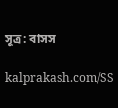সূত্র: বাসস

kalprakash.com/SS